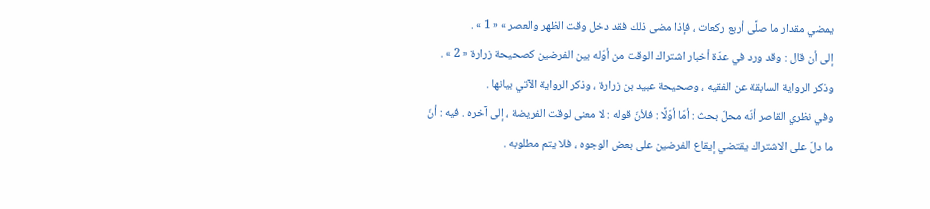يمضي مقدار ما صلَّى أربع ركعات ، فإذا مضى ذلك فقد دخل وقت الظهر والعصر » « 1 » .
إلى أن قال : وقد ورد في عدّة أخبار اشتراك الوقت من أوّله بين الفرضين كصحيحة زرارة « 2 » . وذكر الرواية السابقة عن الفقيه ، وصحيحة عبيد بن زرارة ، وذكر الرواية الآتي بيانها .
وفي نظري القاصر أنّه محلّ بحث : أمّا أوّلًا : فلأنّ قوله : لا معنى لوقت الفريضة ، إلى آخره . فيه : أنّ ما دلّ على الاشتراك يقتضي إيقاع الفرضين على بعض الوجوه ، فلا يتم مطلوبه .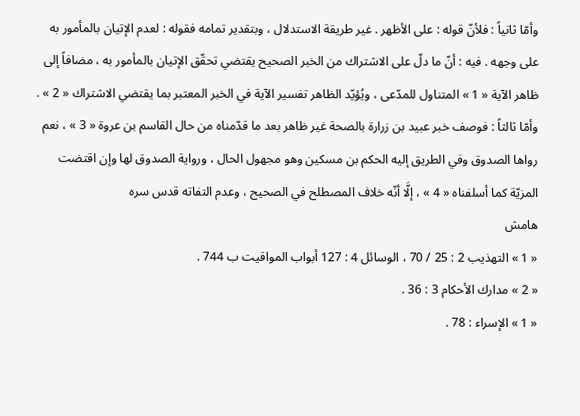وأمّا ثانياً : فلأنّ قوله : على الأظهر . غير طريقة الاستدلال ، وبتقدير تمامه فقوله : لعدم الإتيان بالمأمور به على وجهه . فيه : أنّ ما دلّ على الاشتراك من الخبر الصحيح يقتضي تحقّق الإتيان بالمأمور به ، مضافاً إلى ظاهر الآية « 1 » المتناول للمدّعى ، ويُؤيّد الظاهر تفسير الآية في الخبر المعتبر بما يقتضي الاشتراك « 2 » .
وأمّا ثالثاً : فوصف خبر عبيد بن زرارة بالصحة غير ظاهر بعد ما قدّمناه من حال القاسم بن عروة « 3 » ، نعم رواها الصدوق وفي الطريق إليه الحكم بن مسكين وهو مجهول الحال ، ورواية الصدوق لها وإن اقتضت المزيّة كما أسلفناه « 4 » ، إلَّا أنّه خلاف المصطلح في الصحيح ، وعدم التفاته قدس سره
هامش
« 1 » التهذيب 2 : 25 / 70 ، الوسائل 4 : 127 أبواب المواقيت ب 744 .
« 2 » مدارك الأحكام 3 : 36 .
« 1 » الإسراء : 78 .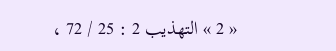« 2 » التهذيب 2 : 25 / 72 ،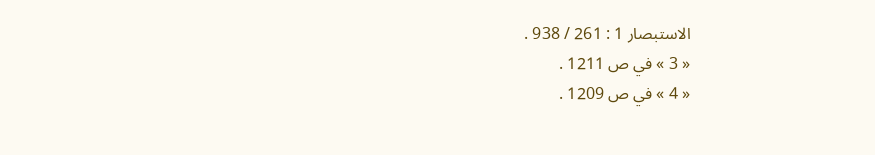الاستبصار 1 : 261 / 938 .
« 3 » في ص 1211 .
« 4 » في ص 1209 .